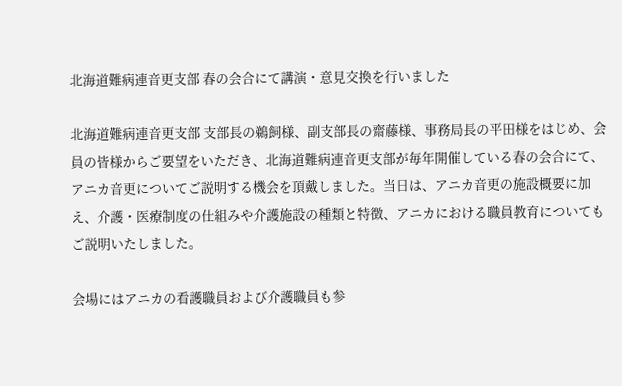北海道難病連音更支部 春の会合にて講演・意見交換を行いました

北海道難病連音更支部 支部長の鵜飼様、副支部長の齋藤様、事務局長の平田様をはじめ、会員の皆様からご要望をいただき、北海道難病連音更支部が毎年開催している春の会合にて、アニカ音更についてご説明する機会を頂戴しました。当日は、アニカ音更の施設概要に加え、介護・医療制度の仕組みや介護施設の種類と特徴、アニカにおける職員教育についてもご説明いたしました。

会場にはアニカの看護職員および介護職員も参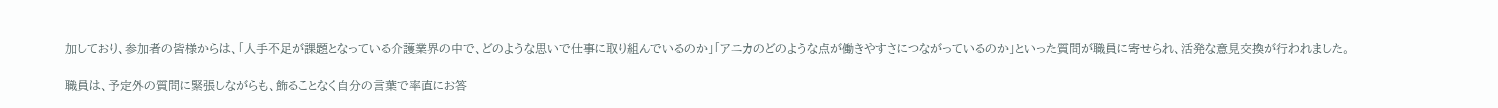加しており、参加者の皆様からは、「人手不足が課題となっている介護業界の中で、どのような思いで仕事に取り組んでいるのか」「アニカのどのような点が働きやすさにつながっているのか」といった質問が職員に寄せられ、活発な意見交換が行われました。

職員は、予定外の質問に緊張しながらも、飾ることなく自分の言葉で率直にお答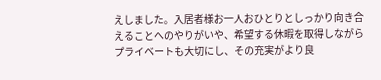えしました。入居者様お一人おひとりとしっかり向き合えることへのやりがいや、希望する休暇を取得しながらプライベートも大切にし、その充実がより良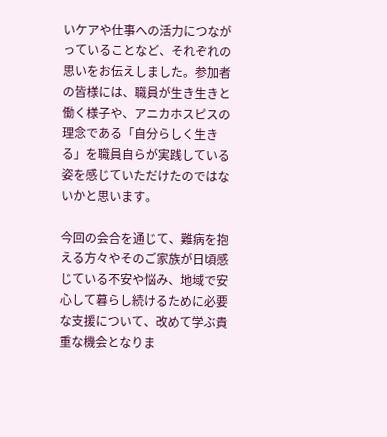いケアや仕事への活力につながっていることなど、それぞれの思いをお伝えしました。参加者の皆様には、職員が生き生きと働く様子や、アニカホスピスの理念である「自分らしく生きる」を職員自らが実践している姿を感じていただけたのではないかと思います。

今回の会合を通じて、難病を抱える方々やそのご家族が日頃感じている不安や悩み、地域で安心して暮らし続けるために必要な支援について、改めて学ぶ貴重な機会となりま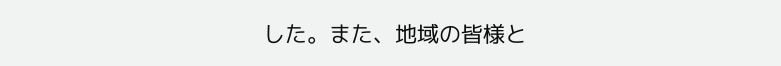した。また、地域の皆様と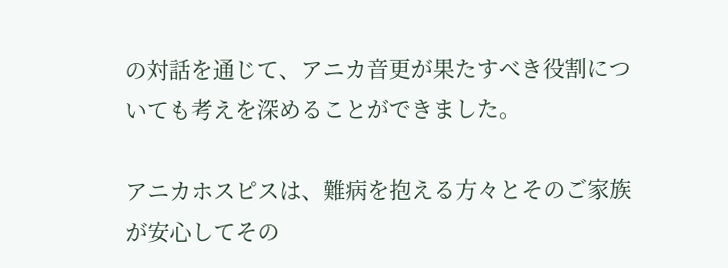の対話を通じて、アニカ音更が果たすべき役割についても考えを深めることができました。

アニカホスピスは、難病を抱える方々とそのご家族が安心してその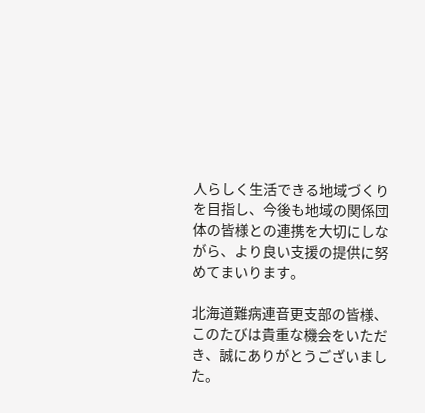人らしく生活できる地域づくりを目指し、今後も地域の関係団体の皆様との連携を大切にしながら、より良い支援の提供に努めてまいります。

北海道難病連音更支部の皆様、このたびは貴重な機会をいただき、誠にありがとうございました。